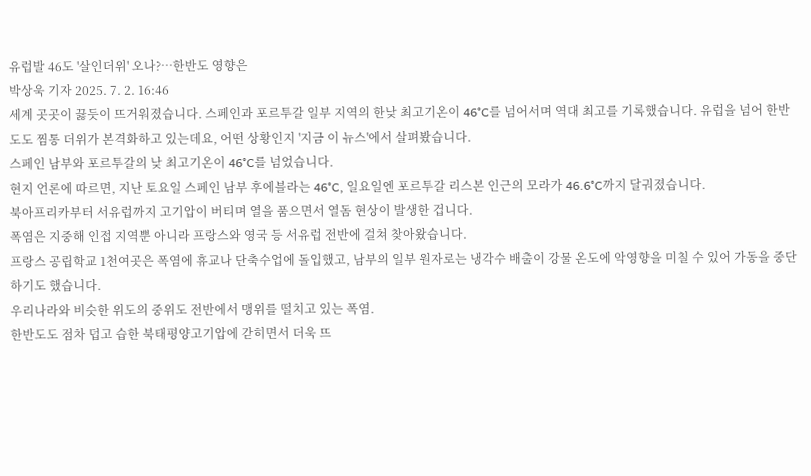유럽발 46도 '살인더위' 오나?…한반도 영향은
박상욱 기자 2025. 7. 2. 16:46
세계 곳곳이 끓듯이 뜨거워졌습니다. 스페인과 포르투갈 일부 지역의 한낮 최고기온이 46°C를 넘어서며 역대 최고를 기록했습니다. 유럽을 넘어 한반도도 찜통 더위가 본격화하고 있는데요, 어떤 상황인지 '지금 이 뉴스'에서 살펴봤습니다.
스페인 남부와 포르투갈의 낮 최고기온이 46°C를 넘었습니다.
현지 언론에 따르면, 지난 토요일 스페인 남부 후에블라는 46°C, 일요일엔 포르투갈 리스본 인근의 모라가 46.6°C까지 달궈졌습니다.
북아프리카부터 서유럽까지 고기압이 버티며 열을 품으면서 열돔 현상이 발생한 겁니다.
폭염은 지중해 인접 지역뿐 아니라 프랑스와 영국 등 서유럽 전반에 걸쳐 찾아왔습니다.
프랑스 공립학교 1천여곳은 폭염에 휴교나 단축수업에 돌입했고, 남부의 일부 원자로는 냉각수 배출이 강물 온도에 악영향을 미칠 수 있어 가동을 중단하기도 했습니다.
우리나라와 비슷한 위도의 중위도 전반에서 맹위를 떨치고 있는 폭염.
한반도도 점차 덥고 습한 북태평양고기압에 갇히면서 더욱 뜨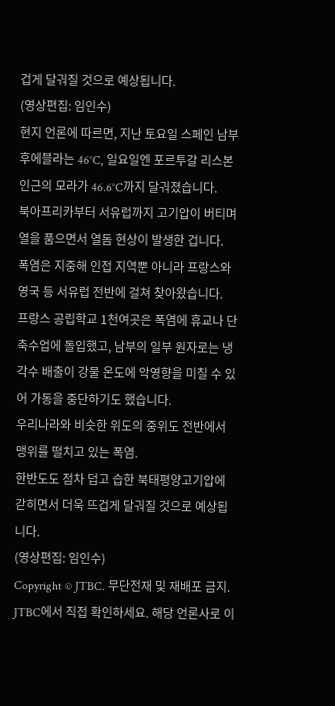겁게 달궈질 것으로 예상됩니다.
(영상편집: 임인수)
현지 언론에 따르면, 지난 토요일 스페인 남부 후에블라는 46°C, 일요일엔 포르투갈 리스본 인근의 모라가 46.6°C까지 달궈졌습니다.
북아프리카부터 서유럽까지 고기압이 버티며 열을 품으면서 열돔 현상이 발생한 겁니다.
폭염은 지중해 인접 지역뿐 아니라 프랑스와 영국 등 서유럽 전반에 걸쳐 찾아왔습니다.
프랑스 공립학교 1천여곳은 폭염에 휴교나 단축수업에 돌입했고, 남부의 일부 원자로는 냉각수 배출이 강물 온도에 악영향을 미칠 수 있어 가동을 중단하기도 했습니다.
우리나라와 비슷한 위도의 중위도 전반에서 맹위를 떨치고 있는 폭염.
한반도도 점차 덥고 습한 북태평양고기압에 갇히면서 더욱 뜨겁게 달궈질 것으로 예상됩니다.
(영상편집: 임인수)
Copyright © JTBC. 무단전재 및 재배포 금지.
JTBC에서 직접 확인하세요. 해당 언론사로 이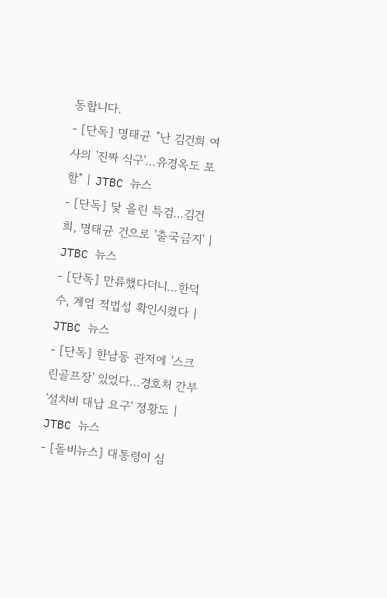동합니다.
- [단독] 명태균 "난 김건희 여사의 '진짜 식구'…유경옥도 포함" | JTBC 뉴스
- [단독] 닻 올린 특검…김건희, 명태균 건으로 '출국금지' | JTBC 뉴스
- [단독] 만류했다더니…한덕수, 계엄 적법성 확인시켰다 | JTBC 뉴스
- [단독] 한남동 관저에 '스크린골프장' 있었다…경호처 간부 '설치비 대납 요구' 정황도 | JTBC 뉴스
- [돌비뉴스] 대통령이 심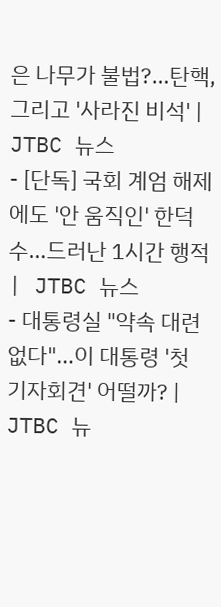은 나무가 불법?…탄핵, 그리고 '사라진 비석' | JTBC 뉴스
- [단독] 국회 계엄 해제에도 '안 움직인' 한덕수…드러난 1시간 행적 | JTBC 뉴스
- 대통령실 "약속 대련 없다"…이 대통령 '첫 기자회견' 어떨까? | JTBC 뉴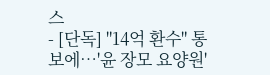스
- [단독] "14억 환수" 통보에…'윤 장모 요양원'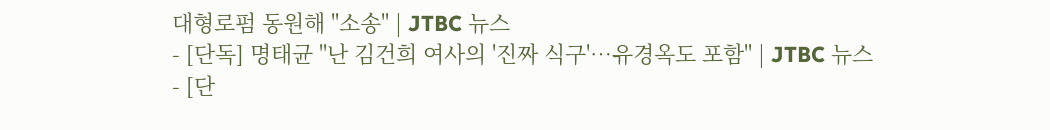대형로펌 동원해 "소송" | JTBC 뉴스
- [단독] 명태균 "난 김건희 여사의 '진짜 식구'…유경옥도 포함" | JTBC 뉴스
- [단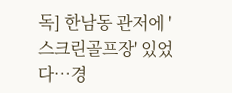독] 한남동 관저에 '스크린골프장' 있었다…경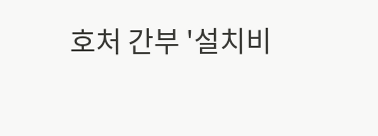호처 간부 '설치비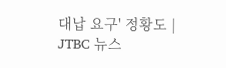대납 요구' 정황도 | JTBC 뉴스